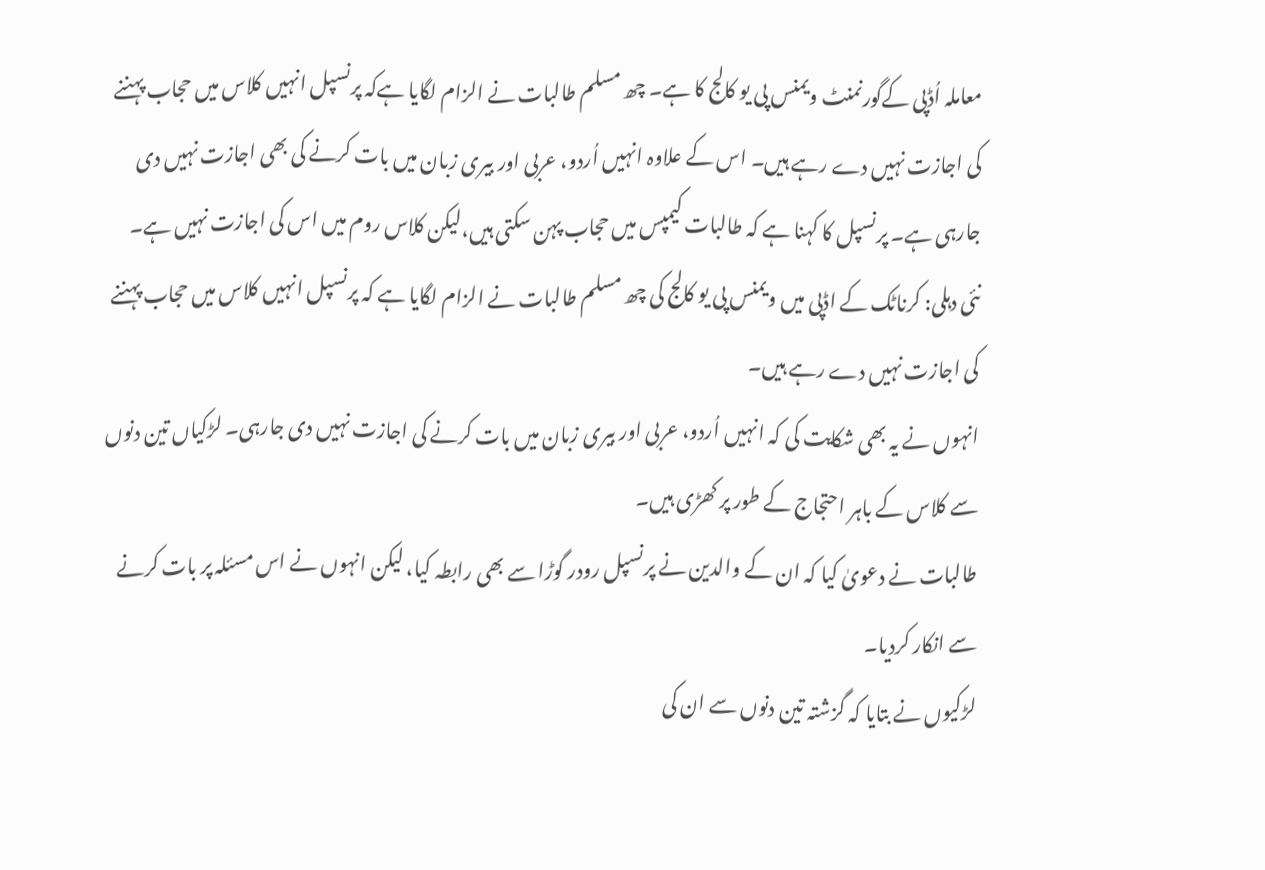معاملہ اُڈپی کےگورنمنٹ ویمنس پی یو کالج کا ہے۔ چھ مسلم طالبات نے الزام لگایا ہےکہ پرنسپل انہیں کلاس میں حجاب پہننے کی اجازت نہیں دے رہے ہیں۔ اس کے علاوہ انہیں اُردو، عربی اور بیری زبان میں بات کرنے کی بھی اجازت نہیں دی جارہی ہے۔ پرنسپل کا کہنا ہے کہ طالبات کیمپس میں حجاب پہن سکتی ہیں،لیکن کلاس روم میں اس کی اجازت نہیں ہے۔
نئی دہلی: کرناٹک کے اڈپی میں ویمنس پی یو کالج کی چھ مسلم طالبات نے الزام لگایا ہے کہ پرنسپل انہیں کلاس میں حجاب پہننے کی اجازت نہیں دے رہے ہیں۔
انہوں نے یہ بھی شکایت کی کہ انہیں اُردو، عربی اور بیری زبان میں بات کرنے کی اجازت نہیں دی جارہی۔ لڑکیاں تین دنوں سے کلاس کے باہر احتجاج کے طور پر کھڑی ہیں۔
طالبات نے دعویٰ کیا کہ ان کے والدین نے پرنسپل رودر گوڑا سے بھی رابطہ کیا، لیکن انہوں نے اس مسئلہ پر بات کرنے سے انکار کردیا۔
لڑکیوں نے بتایا کہ گزشتہ تین دنوں سے ان کی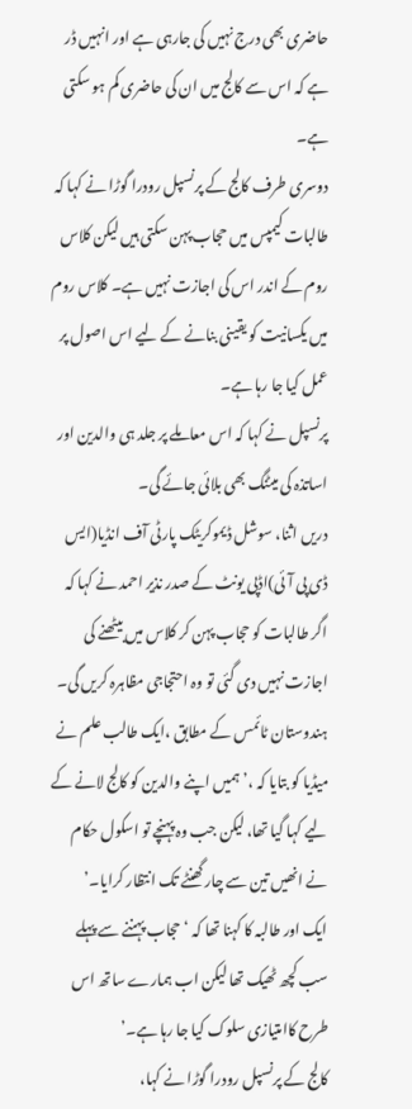حاضری بھی درج نہیں کی جارہی ہے اور انہیں ڈر ہے کہ اس سے کالج میں ان کی حاضری کم ہو سکتی ہے۔
دوسری طرف کالج کے پرنسپل رودرا گوڑا نے کہا کہ طالبات کیمپس میں حجاب پہن سکتی ہیں لیکن کلاس روم کے اندر اس کی اجازت نہیں ہے۔ کلاس روم میں یکسانیت کو یقینی بنانے کے لیے اس اصول پر عمل کیا جا رہا ہے۔
پرنسپل نے کہا کہ اس معاملے پر جلد ہی والدین اور اساتذہ کی میٹنگ بھی بلائی جائے گی۔
دریں اثنا، سوشل ڈیموکریٹک پارٹی آف انڈیا(ایس ڈی پی آئی)اڈپی یونٹ کے صدر نذیر احمد نے کہا کہ اگر طالبات کو حجاب پہن کر کلاس میں بیٹھنے کی اجازت نہیں دی گئی تو وہ احتجاجی مظاہرہ کریں گی۔
ہندوستان ٹائمس کے مطابق ،ایک طالب علم نے میڈیا کو بتایا کہ ،’ہمیں اپنے والدین کو کالج لانے کے لیے کہا گیا تھا، لیکن جب وہ پہنچے تو اسکول حکام نے انھیں تین سے چار گھنٹے تک انتظار کرایا۔’
ایک اور طالبہ کا کہنا تھا کہ ‘حجاب پہننے سے پہلے سب کچھ ٹھیک تھا لیکن اب ہمارے ساتھ اس طرح کاامتیازی سلوک کیا جا رہا ہے۔’
کالج کے پرنسپل رودرا گوڑا نے کہا،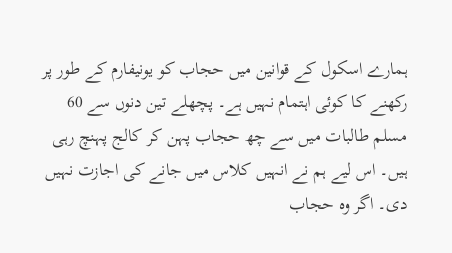ہمارے اسکول کے قوانین میں حجاب کو یونیفارم کے طور پر رکھنے کا کوئی اہتمام نہیں ہے۔ پچھلے تین دنوں سے 60 مسلم طالبات میں سے چھ حجاب پہن کر کالج پہنچ رہی ہیں۔ اس لیے ہم نے انہیں کلاس میں جانے کی اجازت نہیں دی۔ اگر وہ حجاب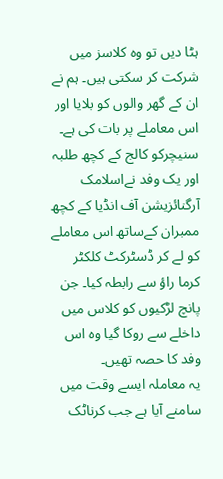ہٹا دیں تو وہ کلاسز میں شرکت کر سکتی ہیں۔ ہم نے ان کے گھر والوں کو بلایا اور اس معاملے پر بات کی ہے۔
سنیچرکو کالج کے کچھ طلبہ اور یک وفد نےاسلامک آرگنائزیشن آف انڈیا کے کچھ ممبران کےساتھ اس معاملے کو لے کر ڈسٹرکٹ کلکٹر کرما راؤ سے رابطہ کیا۔ جن پانچ لڑکیوں کو کلاس میں داخلے سے روکا گیا وہ اس وفد کا حصہ تھیں۔
یہ معاملہ ایسے وقت میں سامنے آیا ہے جب کرناٹک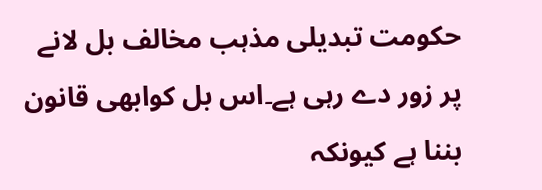حکومت تبدیلی مذہب مخالف بل لانے پر زور دے رہی ہے۔اس بل کوابھی قانون بننا ہے کیونکہ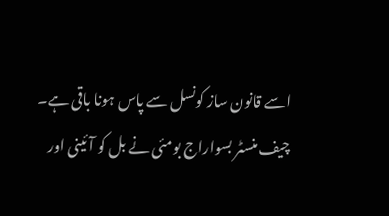اسے قانون ساز کونسل سے پاس ہونا باقی ہے۔
چیف منسٹر بسواراج بومئی نے بل کو آئینی اور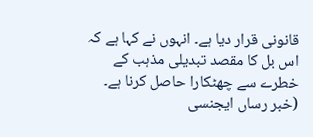قانونی قرار دیا ہے۔ انہوں نے کہا ہے کہ اس بل کا مقصد تبدیلی مذہب کے خطرے سے چھٹکارا حاصل کرنا ہے۔
(خبر رساں ایجنسی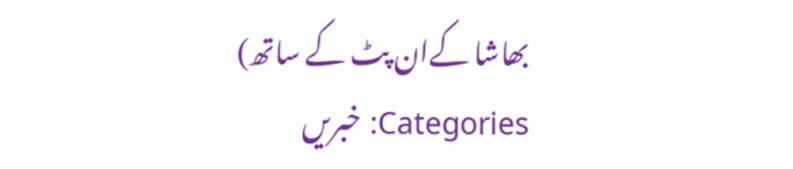بھاشا کےان پٹ کے ساتھ)
Categories: خبریں